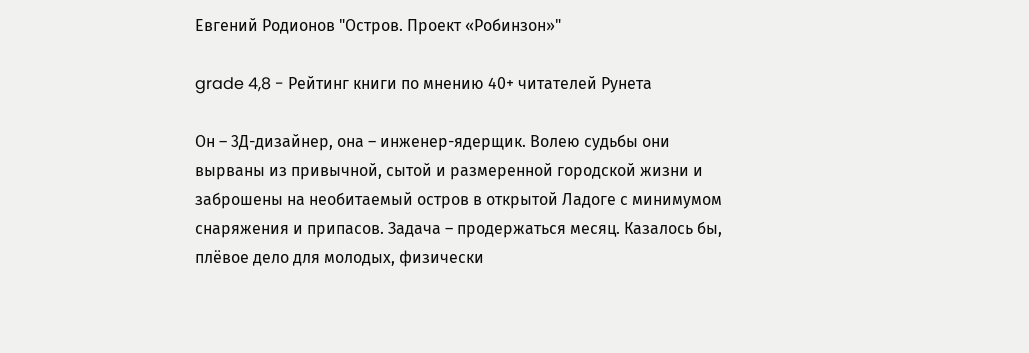Евгений Родионов "Остров. Проект «Робинзон»"

grade 4,8 - Рейтинг книги по мнению 40+ читателей Рунета

Он – 3Д-дизайнер, она – инженер-ядерщик. Волею судьбы они вырваны из привычной, сытой и размеренной городской жизни и заброшены на необитаемый остров в открытой Ладоге с минимумом снаряжения и припасов. Задача – продержаться месяц. Казалось бы, плёвое дело для молодых, физически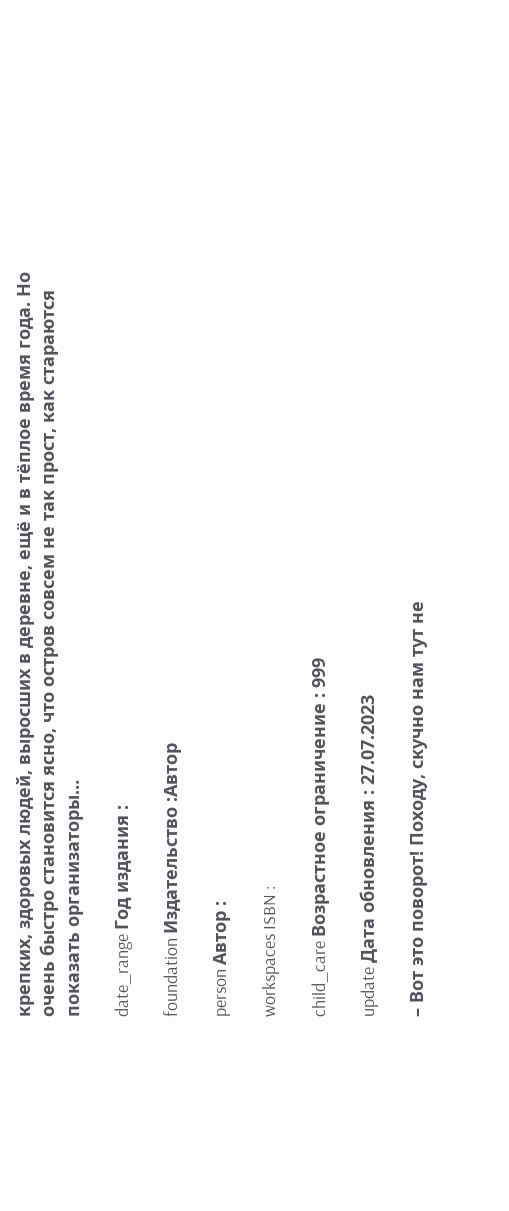крепких, здоровых людей, выросших в деревне, ещё и в тёплое время года. Но очень быстро становится ясно, что остров совсем не так прост, как стараются показать организаторы…

date_range Год издания :

foundation Издательство :Автор

person Автор :

workspaces ISBN :

child_care Возрастное ограничение : 999

update Дата обновления : 27.07.2023

– Вот это поворот! Походу, скучно нам тут не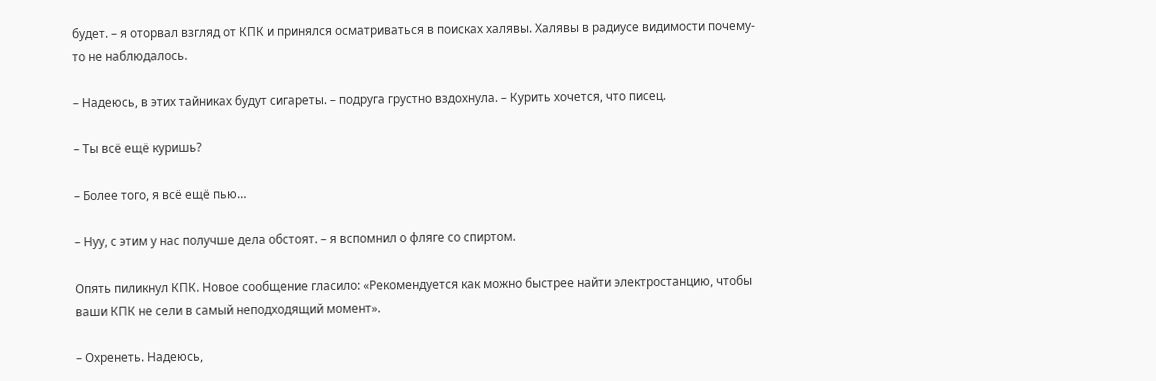будет. – я оторвал взгляд от КПК и принялся осматриваться в поисках халявы. Халявы в радиусе видимости почему-то не наблюдалось.

– Надеюсь, в этих тайниках будут сигареты. – подруга грустно вздохнула. – Курить хочется, что писец.

– Ты всё ещё куришь?

– Более того, я всё ещё пью…

– Нуу, с этим у нас получше дела обстоят. – я вспомнил о фляге со спиртом.

Опять пиликнул КПК. Новое сообщение гласило: «Рекомендуется как можно быстрее найти электростанцию, чтобы ваши КПК не сели в самый неподходящий момент».

– Охренеть. Надеюсь,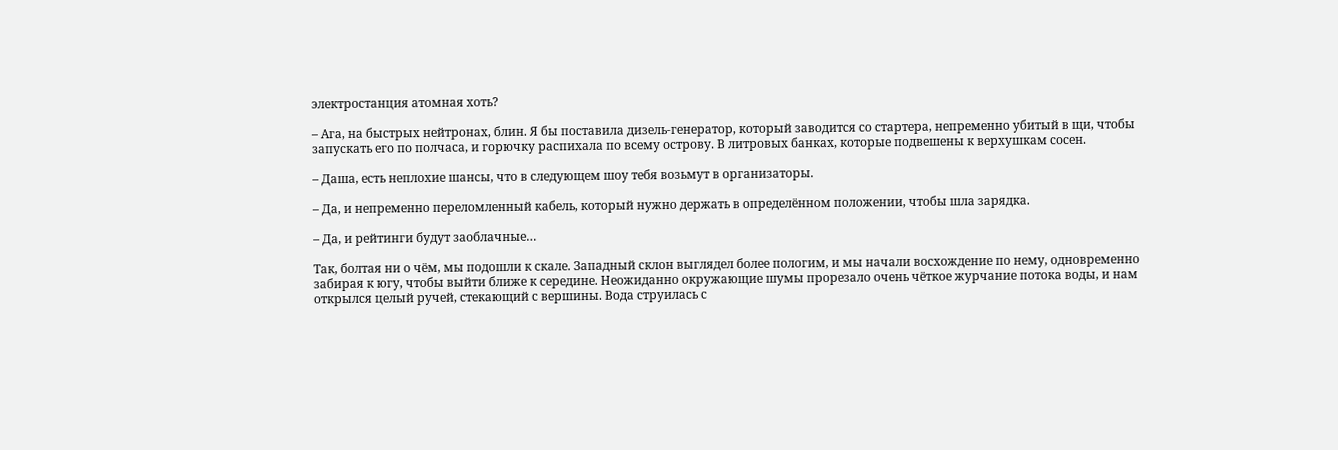электростанция атомная хоть?

– Ага, на быстрых нейтронах, блин. Я бы поставила дизель-генератор, который заводится со стартера, непременно убитый в щи, чтобы запускать его по полчаса, и горючку распихала по всему острову. В литровых банках, которые подвешены к верхушкам сосен.

– Даша, есть неплохие шансы, что в следующем шоу тебя возьмут в организаторы.

– Да, и непременно переломленный кабель, который нужно держать в определённом положении, чтобы шла зарядка.

– Да, и рейтинги будут заоблачные…

Так, болтая ни о чём, мы подошли к скале. Западный склон выглядел более пологим, и мы начали восхождение по нему, одновременно забирая к югу, чтобы выйти ближе к середине. Неожиданно окружающие шумы прорезало очень чёткое журчание потока воды, и нам открылся целый ручей, стекающий с вершины. Вода струилась с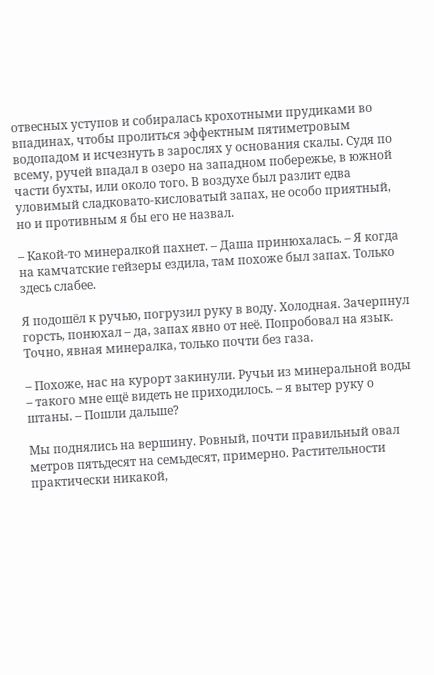отвесных уступов и собиралась крохотными прудиками во впадинах, чтобы пролиться эффектным пятиметровым водопадом и исчезнуть в зарослях у основания скалы. Судя по всему, ручей впадал в озеро на западном побережье, в южной части бухты, или около того. В воздухе был разлит едва уловимый сладковато-кисловатый запах, не особо приятный, но и противным я бы его не назвал.

– Какой-то минералкой пахнет. – Даша принюхалась. – Я когда на камчатские гейзеры ездила, там похоже был запах. Только здесь слабее.

Я подошёл к ручью, погрузил руку в воду. Холодная. Зачерпнул горсть, понюхал – да, запах явно от неё. Попробовал на язык. Точно, явная минералка, только почти без газа.

– Похоже, нас на курорт закинули. Ручьи из минеральной воды – такого мне ещё видеть не приходилось. – я вытер руку о штаны. – Пошли дальше?

Мы поднялись на вершину. Ровный, почти правильный овал метров пятьдесят на семьдесят, примерно. Растительности практически никакой,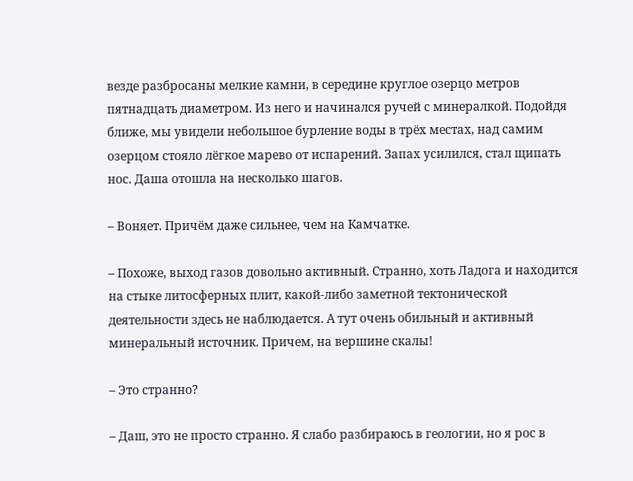везде разбросаны мелкие камни, в середине круглое озерцо метров пятнадцать диаметром. Из него и начинался ручей с минералкой. Подойдя ближе, мы увидели небольшое бурление воды в трёх местах, над самим озерцом стояло лёгкое марево от испарений. Запах усилился, стал щипать нос. Даша отошла на несколько шагов.

– Воняет. Причём даже сильнее, чем на Камчатке.

– Похоже, выход газов довольно активный. Странно, хоть Ладога и находится на стыке литосферных плит, какой-либо заметной тектонической деятельности здесь не наблюдается. А тут очень обильный и активный минеральный источник. Причем, на вершине скалы!

– Это странно?

– Даш, это не просто странно. Я слабо разбираюсь в геологии, но я рос в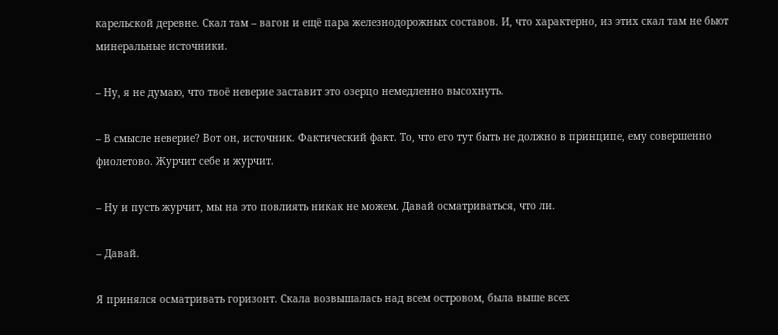карельской деревне. Скал там – вагон и ещё пара железнодорожных составов. И, что характерно, из этих скал там не бьют минеральные источники.

– Ну, я не думаю, что твоё неверие заставит это озерцо немедленно высохнуть.

– В смысле неверие? Вот он, источник. Фактический факт. То, что его тут быть не должно в принципе, ему совершенно фиолетово. Журчит себе и журчит.

– Ну и пусть журчит, мы на это повлиять никак не можем. Давай осматриваться, что ли.

– Давай.

Я принялся осматривать горизонт. Скала возвышалась над всем островом, была выше всех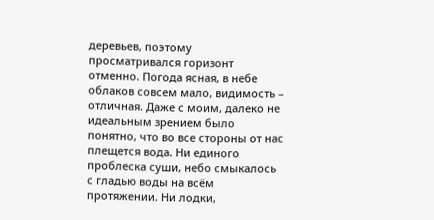деревьев, поэтому просматривался горизонт отменно. Погода ясная, в небе облаков совсем мало, видимость – отличная. Даже с моим, далеко не идеальным зрением было понятно, что во все стороны от нас плещется вода. Ни единого проблеска суши, небо смыкалось с гладью воды на всём протяжении. Ни лодки,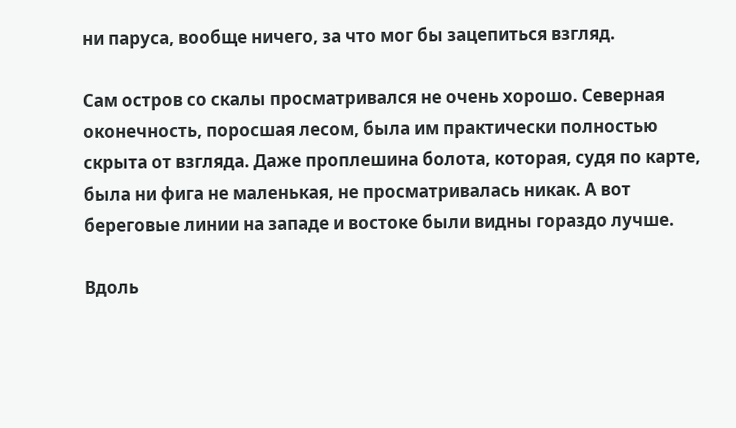ни паруса, вообще ничего, за что мог бы зацепиться взгляд.

Сам остров со скалы просматривался не очень хорошо. Северная оконечность, поросшая лесом, была им практически полностью скрыта от взгляда. Даже проплешина болота, которая, судя по карте, была ни фига не маленькая, не просматривалась никак. А вот береговые линии на западе и востоке были видны гораздо лучше.

Вдоль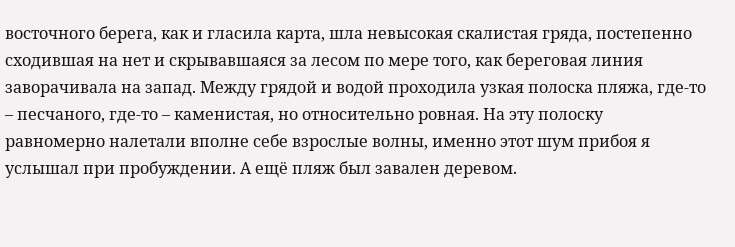восточного берега, как и гласила карта, шла невысокая скалистая гряда, постепенно сходившая на нет и скрывавшаяся за лесом по мере того, как береговая линия заворачивала на запад. Между грядой и водой проходила узкая полоска пляжа, где-то – песчаного, где-то – каменистая, но относительно ровная. На эту полоску равномерно налетали вполне себе взрослые волны, именно этот шум прибоя я услышал при пробуждении. А ещё пляж был завален деревом.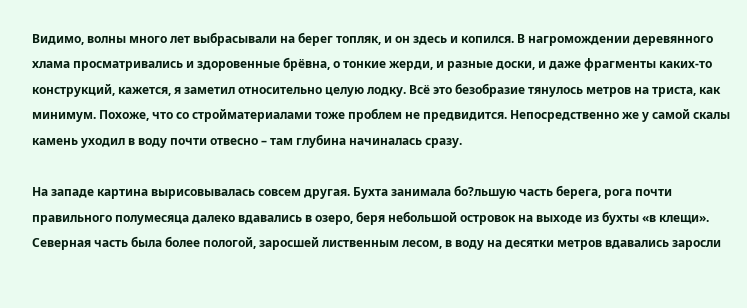Видимо, волны много лет выбрасывали на берег топляк, и он здесь и копился. В нагромождении деревянного хлама просматривались и здоровенные брёвна, о тонкие жерди, и разные доски, и даже фрагменты каких-то конструкций, кажется, я заметил относительно целую лодку. Всё это безобразие тянулось метров на триста, как минимум. Похоже, что со стройматериалами тоже проблем не предвидится. Непосредственно же у самой скалы камень уходил в воду почти отвесно – там глубина начиналась сразу.

На западе картина вырисовывалась совсем другая. Бухта занимала бо?льшую часть берега, рога почти правильного полумесяца далеко вдавались в озеро, беря небольшой островок на выходе из бухты «в клещи». Северная часть была более пологой, заросшей лиственным лесом, в воду на десятки метров вдавались заросли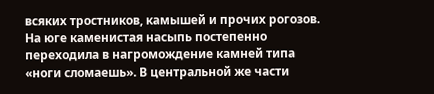всяких тростников, камышей и прочих рогозов. На юге каменистая насыпь постепенно переходила в нагромождение камней типа «ноги сломаешь». В центральной же части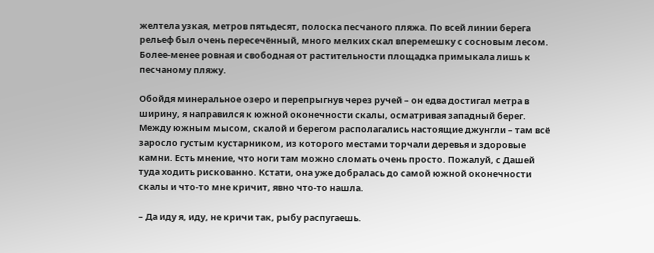желтела узкая, метров пятьдесят, полоска песчаного пляжа. По всей линии берега рельеф был очень пересечённый, много мелких скал вперемешку с сосновым лесом. Более-менее ровная и свободная от растительности площадка примыкала лишь к песчаному пляжу.

Обойдя минеральное озеро и перепрыгнув через ручей – он едва достигал метра в ширину, я направился к южной оконечности скалы, осматривая западный берег. Между южным мысом, скалой и берегом располагались настоящие джунгли – там всё заросло густым кустарником, из которого местами торчали деревья и здоровые камни. Есть мнение, что ноги там можно сломать очень просто. Пожалуй, с Дашей туда ходить рискованно. Кстати, она уже добралась до самой южной оконечности скалы и что-то мне кричит, явно что-то нашла.

– Да иду я, иду, не кричи так, рыбу распугаешь.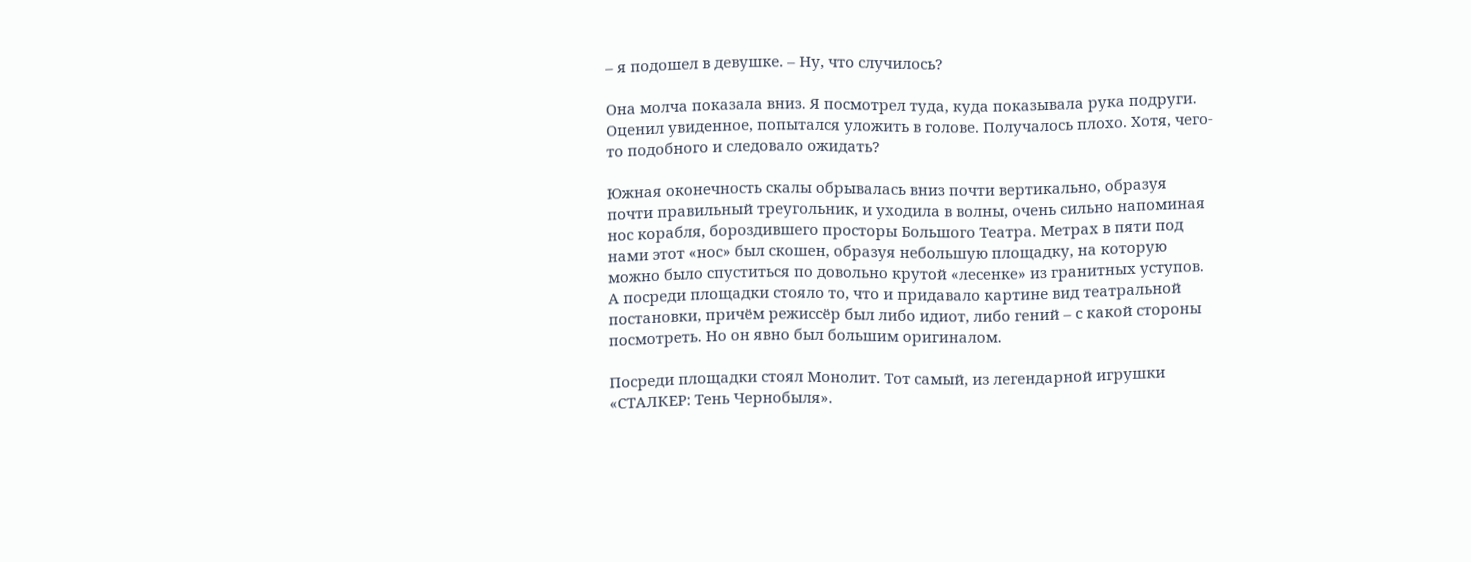– я подошел в девушке. – Ну, что случилось?

Она молча показала вниз. Я посмотрел туда, куда показывала рука подруги. Оценил увиденное, попытался уложить в голове. Получалось плохо. Хотя, чего-то подобного и следовало ожидать?

Южная оконечность скалы обрывалась вниз почти вертикально, образуя почти правильный треугольник, и уходила в волны, очень сильно напоминая нос корабля, бороздившего просторы Большого Театра. Метрах в пяти под нами этот «нос» был скошен, образуя небольшую площадку, на которую можно было спуститься по довольно крутой «лесенке» из гранитных уступов. А посреди площадки стояло то, что и придавало картине вид театральной постановки, причём режиссёр был либо идиот, либо гений – с какой стороны посмотреть. Но он явно был большим оригиналом.

Посреди площадки стоял Монолит. Тот самый, из легендарной игрушки «СТАЛКЕР: Тень Чернобыля».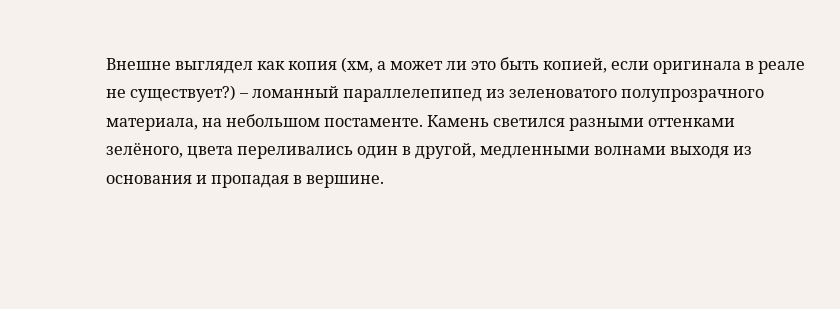Внешне выглядел как копия (хм, а может ли это быть копией, если оригинала в реале не существует?) – ломанный параллелепипед из зеленоватого полупрозрачного материала, на небольшом постаменте. Камень светился разными оттенками зелёного, цвета переливались один в другой, медленными волнами выходя из основания и пропадая в вершине.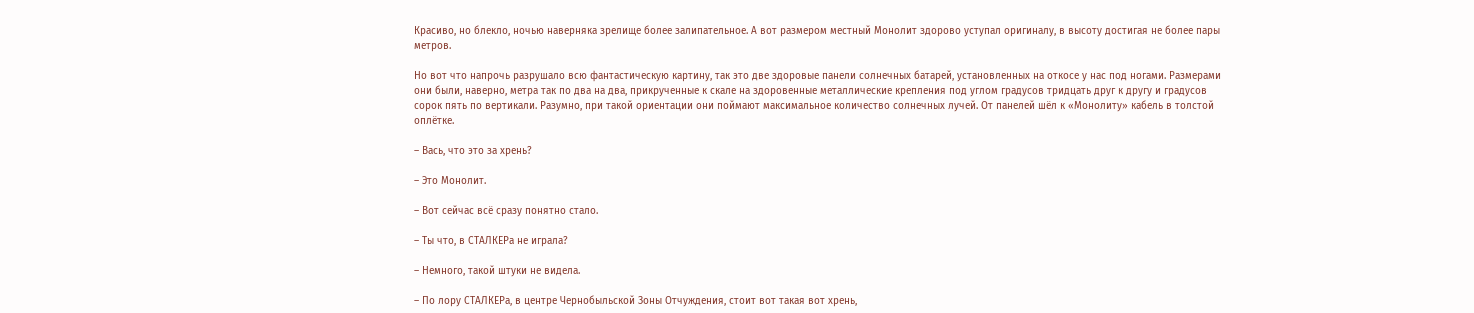Красиво, но блекло, ночью наверняка зрелище более залипательное. А вот размером местный Монолит здорово уступал оригиналу, в высоту достигая не более пары метров.

Но вот что напрочь разрушало всю фантастическую картину, так это две здоровые панели солнечных батарей, установленных на откосе у нас под ногами. Размерами они были, наверно, метра так по два на два, прикрученные к скале на здоровенные металлические крепления под углом градусов тридцать друг к другу и градусов сорок пять по вертикали. Разумно, при такой ориентации они поймают максимальное количество солнечных лучей. От панелей шёл к «Монолиту» кабель в толстой оплётке.

– Вась, что это за хрень?

– Это Монолит.

– Вот сейчас всё сразу понятно стало.

– Ты что, в СТАЛКЕРа не играла?

– Немного, такой штуки не видела.

– По лору СТАЛКЕРа, в центре Чернобыльской Зоны Отчуждения, стоит вот такая вот хрень,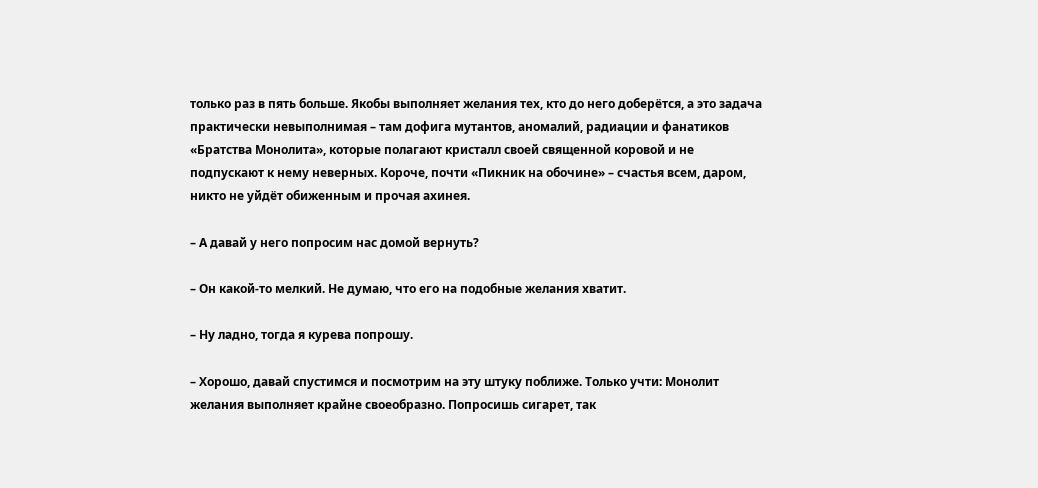только раз в пять больше. Якобы выполняет желания тех, кто до него доберётся, а это задача практически невыполнимая – там дофига мутантов, аномалий, радиации и фанатиков «Братства Монолита», которые полагают кристалл своей священной коровой и не подпускают к нему неверных. Короче, почти «Пикник на обочине» – счастья всем, даром, никто не уйдёт обиженным и прочая ахинея.

– А давай у него попросим нас домой вернуть?

– Он какой-то мелкий. Не думаю, что его на подобные желания хватит.

– Ну ладно, тогда я курева попрошу.

– Хорошо, давай спустимся и посмотрим на эту штуку поближе. Только учти: Монолит желания выполняет крайне своеобразно. Попросишь сигарет, так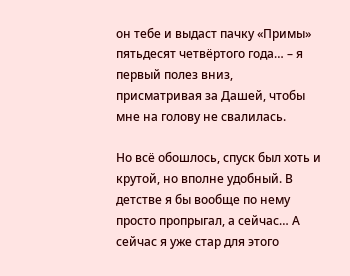он тебе и выдаст пачку «Примы» пятьдесят четвёртого года… – я первый полез вниз, присматривая за Дашей, чтобы мне на голову не свалилась.

Но всё обошлось, спуск был хоть и крутой, но вполне удобный. В детстве я бы вообще по нему просто пропрыгал, а сейчас… А сейчас я уже стар для этого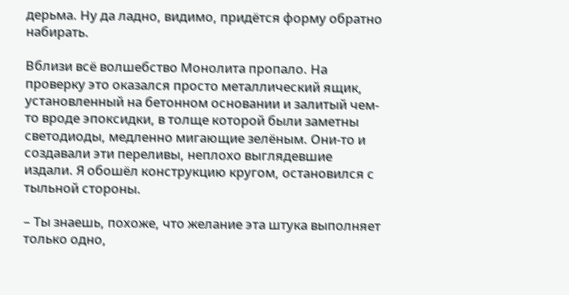дерьма. Ну да ладно, видимо, придётся форму обратно набирать.

Вблизи всё волшебство Монолита пропало. На проверку это оказался просто металлический ящик, установленный на бетонном основании и залитый чем-то вроде эпоксидки, в толще которой были заметны светодиоды, медленно мигающие зелёным. Они-то и создавали эти переливы, неплохо выглядевшие издали. Я обошёл конструкцию кругом, остановился с тыльной стороны.

– Ты знаешь, похоже, что желание эта штука выполняет только одно,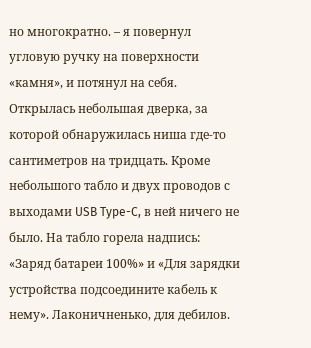но многократно. – я повернул угловую ручку на поверхности «камня», и потянул на себя. Открылась небольшая дверка, за которой обнаружилась ниша где-то сантиметров на тридцать. Кроме небольшого табло и двух проводов с выходами USB Type-C, в ней ничего не было. На табло горела надпись: «Заряд батареи 100%» и «Для зарядки устройства подсоедините кабель к нему». Лаконичненько, для дебилов.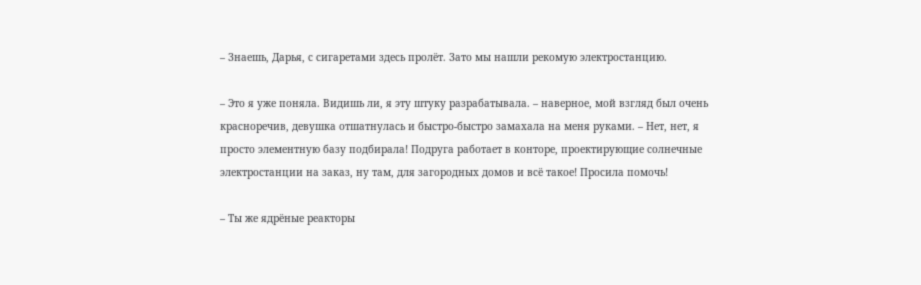– Знаешь, Дарья, с сигаретами здесь пролёт. Зато мы нашли рекомую электростанцию.

– Это я уже поняла. Видишь ли, я эту штуку разрабатывала. – наверное, мой взгляд был очень красноречив, девушка отшатнулась и быстро-быстро замахала на меня руками. – Нет, нет, я просто элементную базу подбирала! Подруга работает в конторе, проектирующие солнечные электростанции на заказ, ну там, для загородных домов и всё такое! Просила помочь!

– Ты же ядрёные реакторы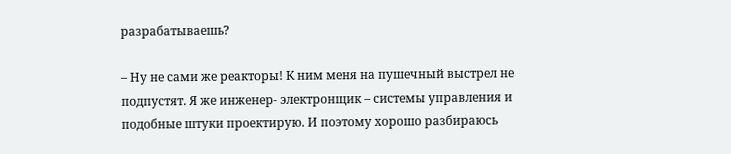разрабатываешь?

– Ну не сами же реакторы! К ним меня на пушечный выстрел не подпустят. Я же инженер- электронщик – системы управления и подобные штуки проектирую. И поэтому хорошо разбираюсь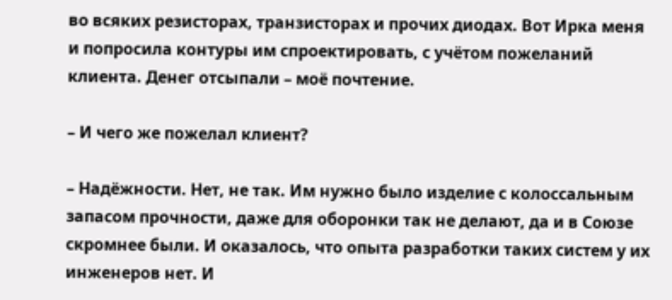во всяких резисторах, транзисторах и прочих диодах. Вот Ирка меня и попросила контуры им спроектировать, с учётом пожеланий клиента. Денег отсыпали – моё почтение.

– И чего же пожелал клиент?

– Надёжности. Нет, не так. Им нужно было изделие с колоссальным запасом прочности, даже для оборонки так не делают, да и в Союзе скромнее были. И оказалось, что опыта разработки таких систем у их инженеров нет. И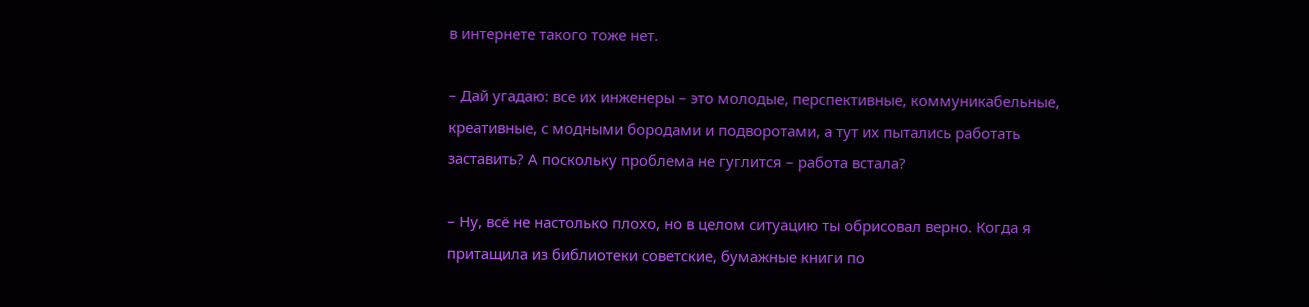в интернете такого тоже нет.

– Дай угадаю: все их инженеры – это молодые, перспективные, коммуникабельные, креативные, с модными бородами и подворотами, а тут их пытались работать заставить? А поскольку проблема не гуглится – работа встала?

– Ну, всё не настолько плохо, но в целом ситуацию ты обрисовал верно. Когда я притащила из библиотеки советские, бумажные книги по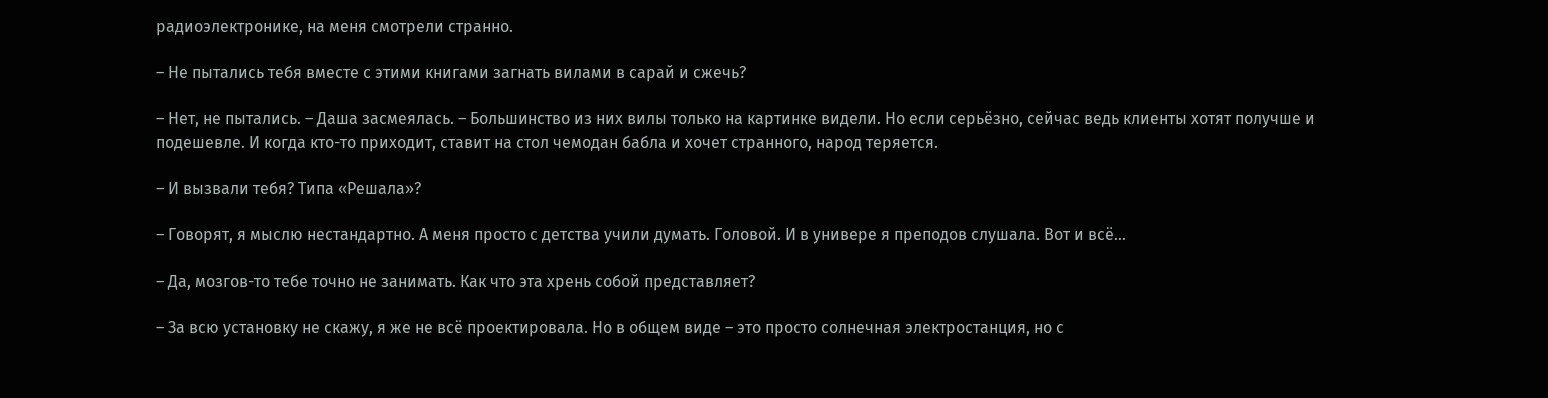радиоэлектронике, на меня смотрели странно.

– Не пытались тебя вместе с этими книгами загнать вилами в сарай и сжечь?

– Нет, не пытались. – Даша засмеялась. – Большинство из них вилы только на картинке видели. Но если серьёзно, сейчас ведь клиенты хотят получше и подешевле. И когда кто-то приходит, ставит на стол чемодан бабла и хочет странного, народ теряется.

– И вызвали тебя? Типа «Решала»?

– Говорят, я мыслю нестандартно. А меня просто с детства учили думать. Головой. И в универе я преподов слушала. Вот и всё…

– Да, мозгов-то тебе точно не занимать. Как что эта хрень собой представляет?

– За всю установку не скажу, я же не всё проектировала. Но в общем виде – это просто солнечная электростанция, но с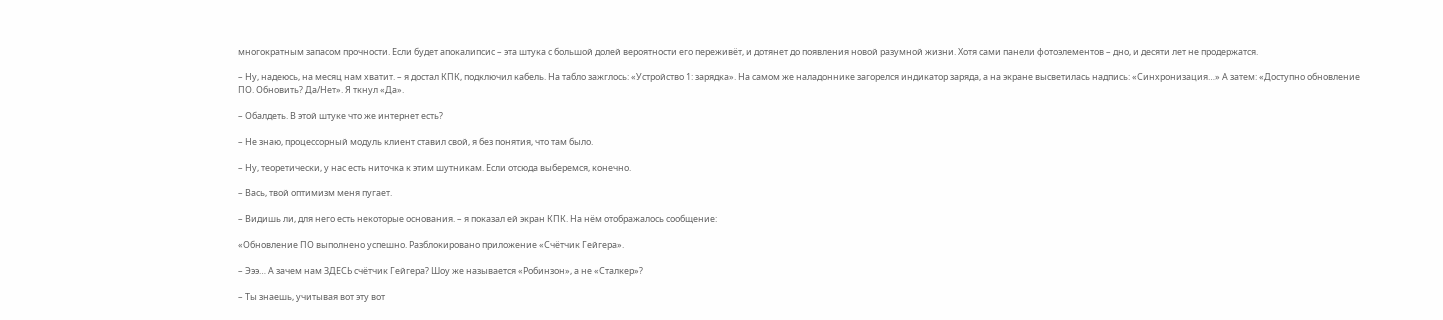многократным запасом прочности. Если будет апокалипсис – эта штука с большой долей вероятности его переживёт, и дотянет до появления новой разумной жизни. Хотя сами панели фотоэлементов – дно, и десяти лет не продержатся.

– Ну, надеюсь, на месяц нам хватит. – я достал КПК, подключил кабель. На табло зажглось: «Устройство 1: зарядка». На самом же наладоннике загорелся индикатор заряда, а на экране высветилась надпись: «Синхронизация…» А затем: «Доступно обновление ПО. Обновить? Да/Нет». Я ткнул «Да».

– Обалдеть. В этой штуке что же интернет есть?

– Не знаю, процессорный модуль клиент ставил свой, я без понятия, что там было.

– Ну, теоретически, у нас есть ниточка к этим шутникам. Если отсюда выберемся, конечно.

– Вась, твой оптимизм меня пугает.

– Видишь ли, для него есть некоторые основания. – я показал ей экран КПК. На нём отображалось сообщение:

«Обновление ПО выполнено успешно. Разблокировано приложение «Счётчик Гейгера».

– Эээ… А зачем нам ЗДЕСЬ счётчик Гейгера? Шоу же называется «Робинзон», а не «Сталкер»?

– Ты знаешь, учитывая вот эту вот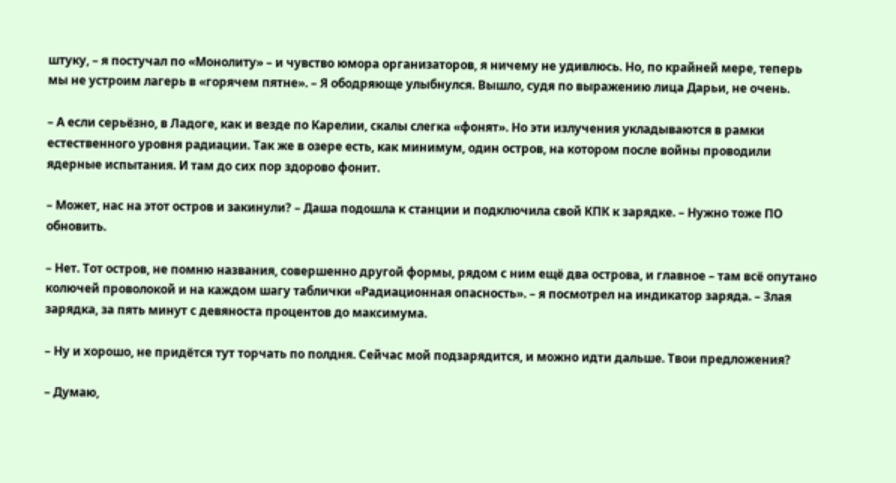штуку, – я постучал по «Монолиту» – и чувство юмора организаторов, я ничему не удивлюсь. Но, по крайней мере, теперь мы не устроим лагерь в «горячем пятне». – Я ободряюще улыбнулся. Вышло, судя по выражению лица Дарьи, не очень.

– А если серьёзно, в Ладоге, как и везде по Карелии, скалы слегка «фонят». Но эти излучения укладываются в рамки естественного уровня радиации. Так же в озере есть, как минимум, один остров, на котором после войны проводили ядерные испытания. И там до сих пор здорово фонит.

– Может, нас на этот остров и закинули? – Даша подошла к станции и подключила свой КПК к зарядке. – Нужно тоже ПО обновить.

– Нет. Тот остров, не помню названия, совершенно другой формы, рядом с ним ещё два острова, и главное – там всё опутано колючей проволокой и на каждом шагу таблички «Радиационная опасность». – я посмотрел на индикатор заряда. – Злая зарядка, за пять минут с девяноста процентов до максимума.

– Ну и хорошо, не придётся тут торчать по полдня. Сейчас мой подзарядится, и можно идти дальше. Твои предложения?

– Думаю,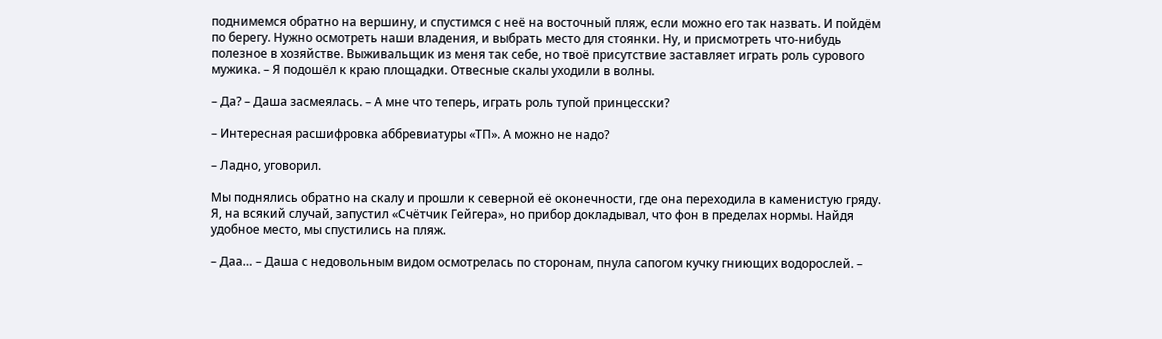поднимемся обратно на вершину, и спустимся с неё на восточный пляж, если можно его так назвать. И пойдём по берегу. Нужно осмотреть наши владения, и выбрать место для стоянки. Ну, и присмотреть что-нибудь полезное в хозяйстве. Выживальщик из меня так себе, но твоё присутствие заставляет играть роль сурового мужика. – Я подошёл к краю площадки. Отвесные скалы уходили в волны.

– Да? – Даша засмеялась. – А мне что теперь, играть роль тупой принцесски?

– Интересная расшифровка аббревиатуры «ТП». А можно не надо?

– Ладно, уговорил.

Мы поднялись обратно на скалу и прошли к северной её оконечности, где она переходила в каменистую гряду. Я, на всякий случай, запустил «Счётчик Гейгера», но прибор докладывал, что фон в пределах нормы. Найдя удобное место, мы спустились на пляж.

– Даа… – Даша с недовольным видом осмотрелась по сторонам, пнула сапогом кучку гниющих водорослей. –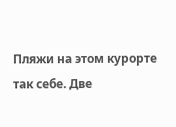Пляжи на этом курорте так себе. Две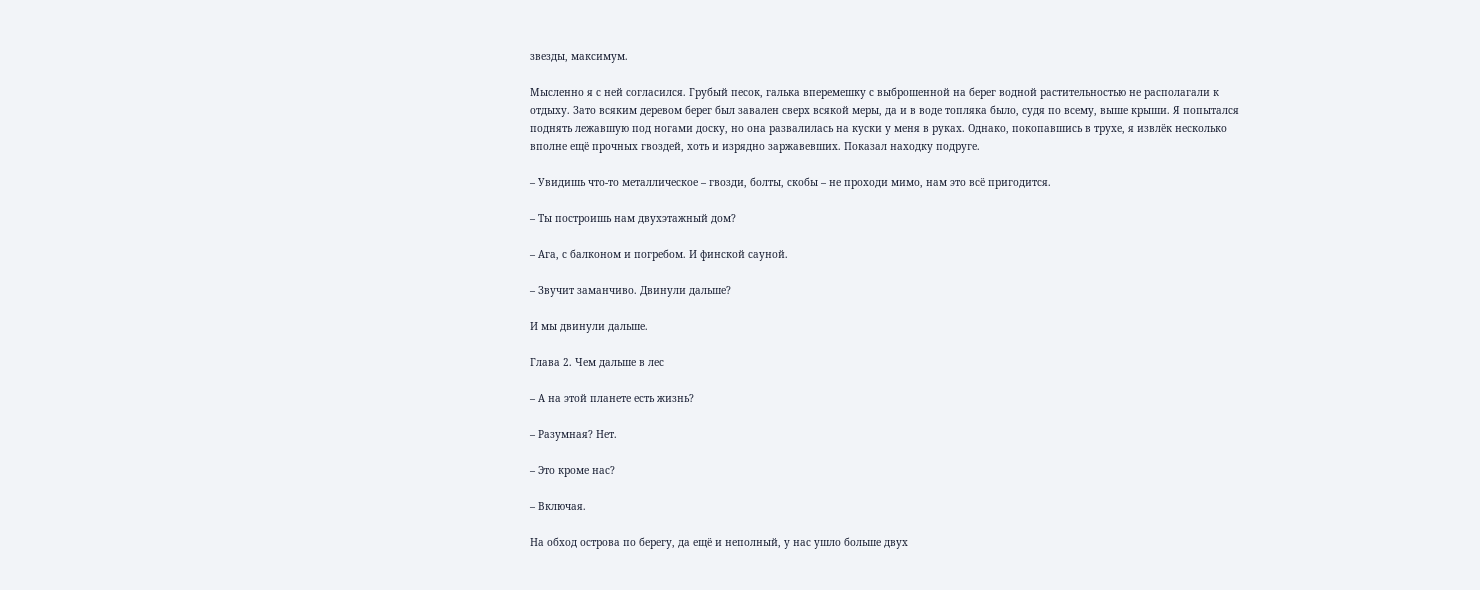звезды, максимум.

Мысленно я с ней согласился. Грубый песок, галька вперемешку с выброшенной на берег водной растительностью не располагали к отдыху. Зато всяким деревом берег был завален сверх всякой меры, да и в воде топляка было, судя по всему, выше крыши. Я попытался поднять лежавшую под ногами доску, но она развалилась на куски у меня в руках. Однако, покопавшись в трухе, я извлёк несколько вполне ещё прочных гвоздей, хоть и изрядно заржавевших. Показал находку подруге.

– Увидишь что-то металлическое – гвозди, болты, скобы – не проходи мимо, нам это всё пригодится.

– Ты построишь нам двухэтажный дом?

– Ага, с балконом и погребом. И финской сауной.

– Звучит заманчиво. Двинули дальше?

И мы двинули дальше.

Глава 2. Чем дальше в лес

– А на этой планете есть жизнь?

– Разумная? Нет.

– Это кроме нас?

– Включая.

На обход острова по берегу, да ещё и неполный, у нас ушло больше двух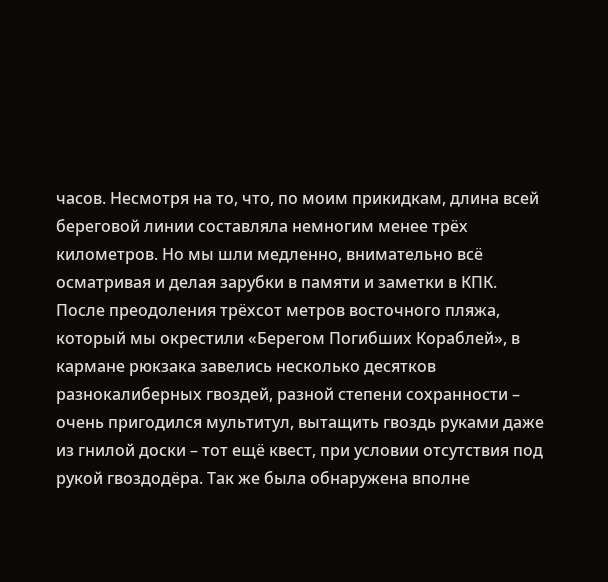часов. Несмотря на то, что, по моим прикидкам, длина всей береговой линии составляла немногим менее трёх километров. Но мы шли медленно, внимательно всё осматривая и делая зарубки в памяти и заметки в КПК. После преодоления трёхсот метров восточного пляжа, который мы окрестили «Берегом Погибших Кораблей», в кармане рюкзака завелись несколько десятков разнокалиберных гвоздей, разной степени сохранности – очень пригодился мультитул, вытащить гвоздь руками даже из гнилой доски – тот ещё квест, при условии отсутствия под рукой гвоздодёра. Так же была обнаружена вполне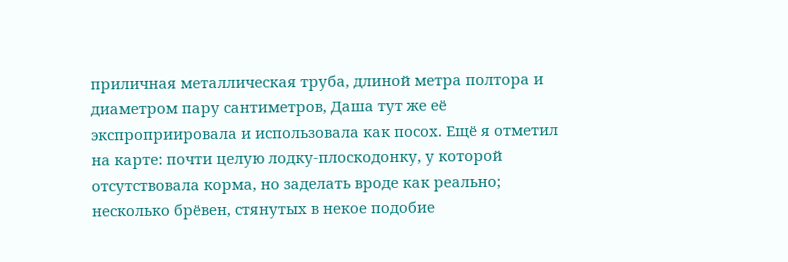приличная металлическая труба, длиной метра полтора и диаметром пару сантиметров, Даша тут же её экспроприировала и использовала как посох. Ещё я отметил на карте: почти целую лодку-плоскодонку, у которой отсутствовала корма, но заделать вроде как реально; несколько брёвен, стянутых в некое подобие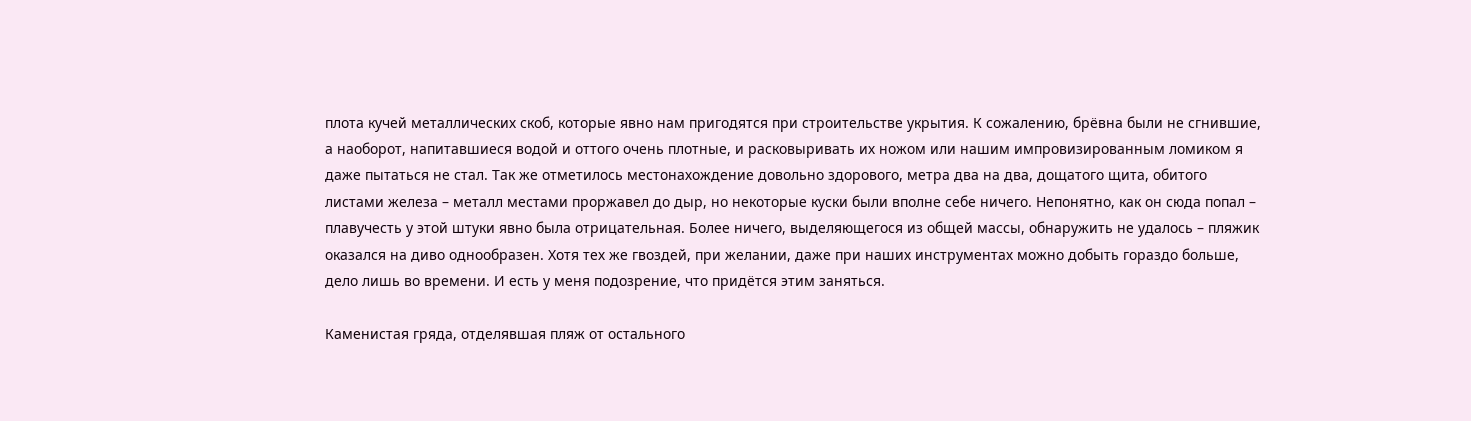плота кучей металлических скоб, которые явно нам пригодятся при строительстве укрытия. К сожалению, брёвна были не сгнившие, а наоборот, напитавшиеся водой и оттого очень плотные, и расковыривать их ножом или нашим импровизированным ломиком я даже пытаться не стал. Так же отметилось местонахождение довольно здорового, метра два на два, дощатого щита, обитого листами железа – металл местами проржавел до дыр, но некоторые куски были вполне себе ничего. Непонятно, как он сюда попал – плавучесть у этой штуки явно была отрицательная. Более ничего, выделяющегося из общей массы, обнаружить не удалось – пляжик оказался на диво однообразен. Хотя тех же гвоздей, при желании, даже при наших инструментах можно добыть гораздо больше, дело лишь во времени. И есть у меня подозрение, что придётся этим заняться.

Каменистая гряда, отделявшая пляж от остального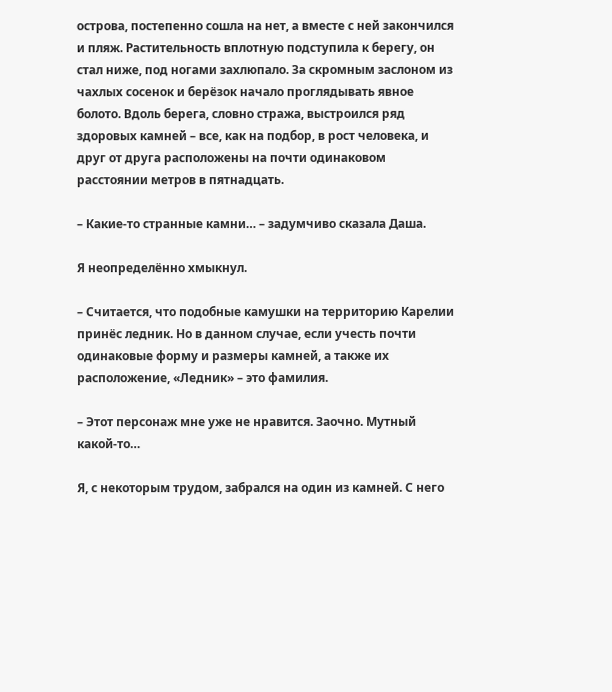острова, постепенно сошла на нет, а вместе с ней закончился и пляж. Растительность вплотную подступила к берегу, он стал ниже, под ногами захлюпало. За скромным заслоном из чахлых сосенок и берёзок начало проглядывать явное болото. Вдоль берега, словно стража, выстроился ряд здоровых камней – все, как на подбор, в рост человека, и друг от друга расположены на почти одинаковом расстоянии метров в пятнадцать.

– Какие-то странные камни… – задумчиво сказала Даша.

Я неопределённо хмыкнул.

– Считается, что подобные камушки на территорию Карелии принёс ледник. Но в данном случае, если учесть почти одинаковые форму и размеры камней, а также их расположение, «Ледник» – это фамилия.

– Этот персонаж мне уже не нравится. Заочно. Мутный какой-то…

Я, с некоторым трудом, забрался на один из камней. С него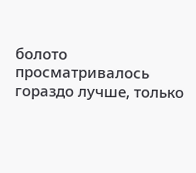болото просматривалось гораздо лучше, только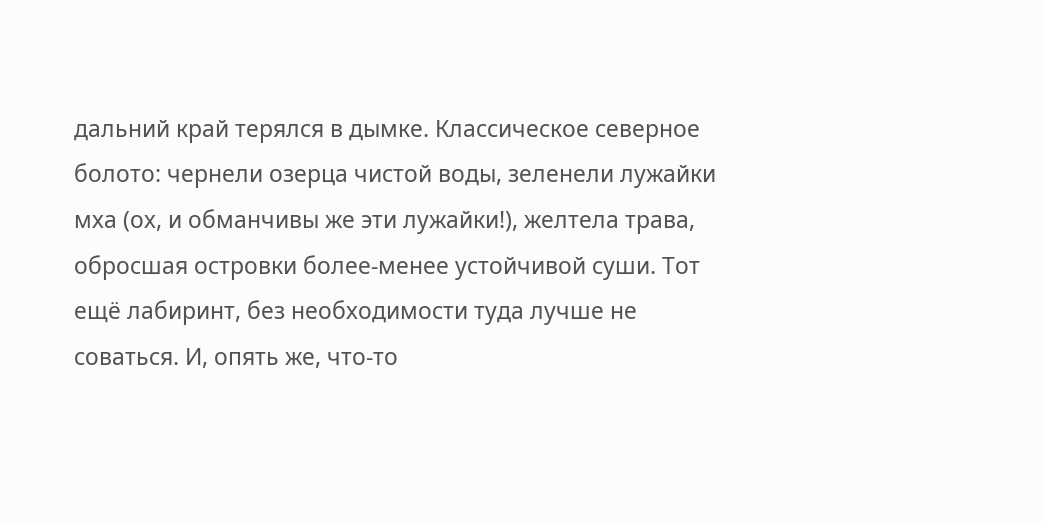дальний край терялся в дымке. Классическое северное болото: чернели озерца чистой воды, зеленели лужайки мха (ох, и обманчивы же эти лужайки!), желтела трава, обросшая островки более-менее устойчивой суши. Тот ещё лабиринт, без необходимости туда лучше не соваться. И, опять же, что-то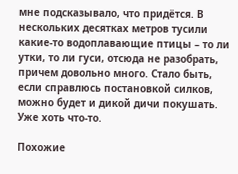мне подсказывало, что придётся. В нескольких десятках метров тусили какие-то водоплавающие птицы – то ли утки, то ли гуси, отсюда не разобрать, причем довольно много. Стало быть, если справлюсь постановкой силков, можно будет и дикой дичи покушать. Уже хоть что-то.

Похожие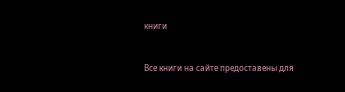книги


Все книги на сайте предоставены для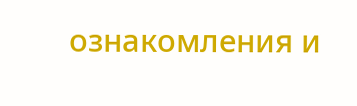ознакомления и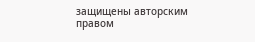защищены авторским правом